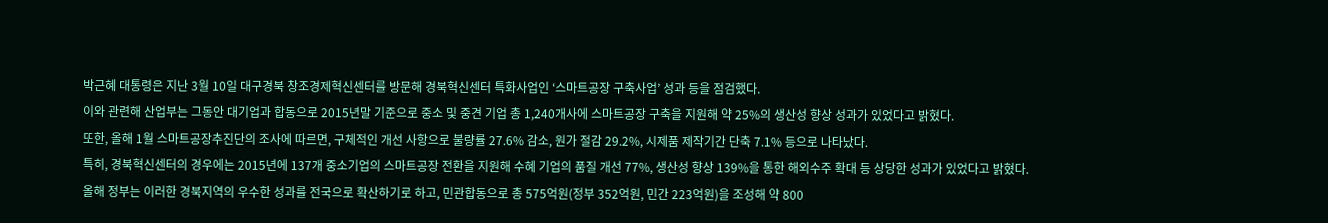박근혜 대통령은 지난 3월 10일 대구경북 창조경제혁신센터를 방문해 경북혁신센터 특화사업인 ‘스마트공장 구축사업’ 성과 등을 점검했다.
이와 관련해 산업부는 그동안 대기업과 합동으로 2015년말 기준으로 중소 및 중견 기업 총 1,240개사에 스마트공장 구축을 지원해 약 25%의 생산성 향상 성과가 있었다고 밝혔다.
또한, 올해 1월 스마트공장추진단의 조사에 따르면, 구체적인 개선 사항으로 불량률 27.6% 감소, 원가 절감 29.2%, 시제품 제작기간 단축 7.1% 등으로 나타났다.
특히, 경북혁신센터의 경우에는 2015년에 137개 중소기업의 스마트공장 전환을 지원해 수혜 기업의 품질 개선 77%, 생산성 향상 139%을 통한 해외수주 확대 등 상당한 성과가 있었다고 밝혔다.
올해 정부는 이러한 경북지역의 우수한 성과를 전국으로 확산하기로 하고, 민관합동으로 총 575억원(정부 352억원, 민간 223억원)을 조성해 약 800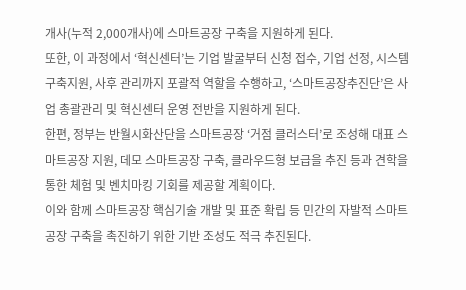개사(누적 2,000개사)에 스마트공장 구축을 지원하게 된다.
또한, 이 과정에서 ‘혁신센터’는 기업 발굴부터 신청 접수, 기업 선정, 시스템 구축지원, 사후 관리까지 포괄적 역할을 수행하고, ‘스마트공장추진단’은 사업 총괄관리 및 혁신센터 운영 전반을 지원하게 된다.
한편, 정부는 반월시화산단을 스마트공장 ‘거점 클러스터’로 조성해 대표 스마트공장 지원, 데모 스마트공장 구축, 클라우드형 보급을 추진 등과 견학을 통한 체험 및 벤치마킹 기회를 제공할 계획이다.
이와 함께 스마트공장 핵심기술 개발 및 표준 확립 등 민간의 자발적 스마트공장 구축을 촉진하기 위한 기반 조성도 적극 추진된다.